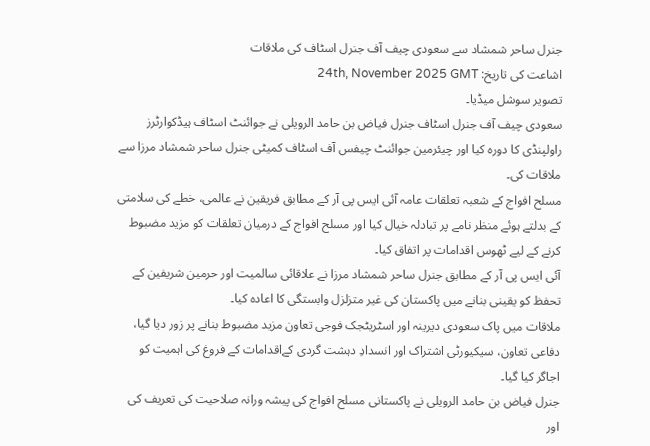جنرل ساحر شمشاد سے سعودی چیف آف جنرل اسٹاف کی ملاقات
اشاعت کی تاریخ: 24th, November 2025 GMT
تصویر سوشل میڈیا۔
سعودی چیف آف جنرل اسٹاف جنرل فیاض بن حامد الرویلی نے جوائنٹ اسٹاف ہیڈکوارٹرز راولپنڈی کا دورہ کیا اور چیئرمین جوائنٹ چیفس آف اسٹاف کمیٹی جنرل ساحر شمشاد مرزا سے ملاقات کی۔
مسلح افواج کے شعبہ تعلقات عامہ آئی ایس پی آر کے مطابق فریقین نے عالمی، خطے کی سلامتی کے بدلتے ہوئے منظر نامے پر تبادلہ خیال کیا اور مسلح افواج کے درمیان تعلقات کو مزید مضبوط کرنے کے لیے ٹھوس اقدامات پر اتفاق کیا۔
آئی ایس پی آر کے مطابق جنرل ساحر شمشاد مرزا نے علاقائی سالمیت اور حرمین شریفین کے تحفظ کو یقینی بنانے میں پاکستان کی غیر متزلزل وابستگی کا اعادہ کیا۔
ملاقات میں پاک سعودی دیرینہ اور اسٹریٹجک فوجی تعاون مزید مضبوط بنانے پر زور دیا گیا، دفاعی تعاون، سیکیورٹی اشتراک اور انسدادِ دہشت گردی کےاقدامات کے فروغ کی اہمیت کو اجاگر کیا گیا۔
جنرل فیاض بن حامد الرویلی نے پاکستانی مسلح افواج کی پیشہ ورانہ صلاحیت کی تعریف کی اور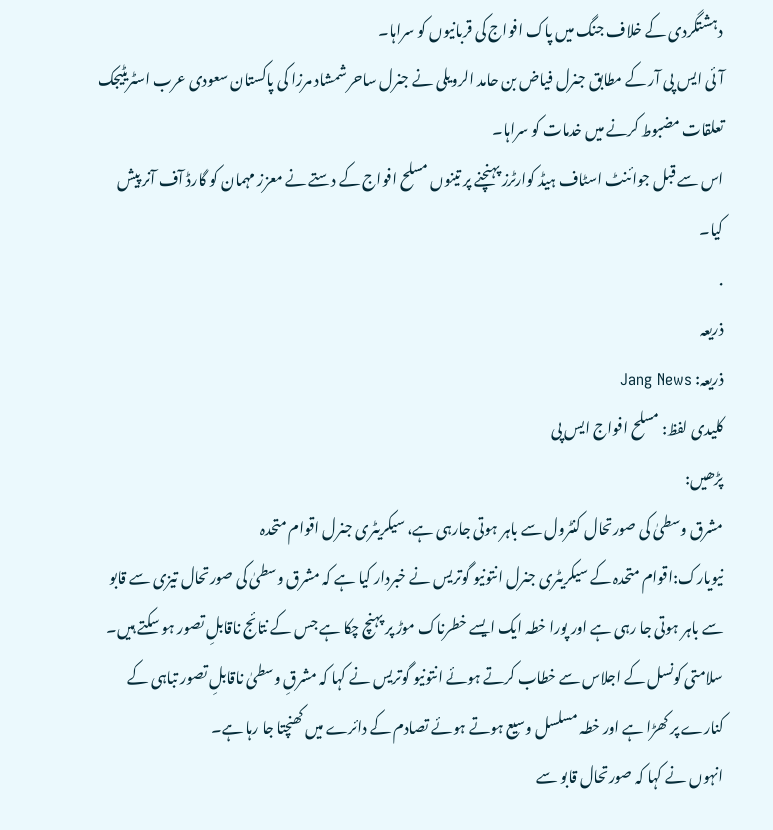دہشتگردی کے خلاف جنگ میں پاک افواج کی قربانیوں کو سراہا۔
آئی ایس پی آر کے مطابق جنرل فیاض بن حامد الرویلی نے جنرل ساحر شمشاد مرزا کی پاکستان سعودی عرب اسٹریٹیجک تعلقات مضبوط کرنے میں خدمات کو سراہا۔
اس سے قبل جوائنٹ اسٹاف ہیڈ کوارٹرز پہنچنے پر تینوں مسلح افواج کے دستے نے معزز مہمان کو گارڈ آف آنر پیش کیا۔
.
ذریعہ
ذریعہ: Jang News
کلیدی لفظ: مسلح افواج ایس پی
پڑھیں:
مشرق وسطیٰ کی صورتحال کنٹرول سے باہر ہوتی جارہی ہے، سیکریٹری جنرل اقوام متحدہ
نیویارک:اقوام متحدہ کے سیکریٹری جنرل انتونیو گوتریس نے خبردار کیا ہے کہ مشرق وسطیٰ کی صورتحال تیزی سے قابو سے باہر ہوتی جا رہی ہے اور پورا خطہ ایک ایسے خطرناک موڑ پر پہنچ چکا ہے جس کے نتائج ناقابلِ تصور ہو سکتے ہیں۔
سلامتی کونسل کے اجلاس سے خطاب کرتے ہوئے انتونیو گوتریس نے کہا کہ مشرقِ وسطیٰ ناقابلِ تصور تباہی کے کنارے پر کھڑا ہے اور خطہ مسلسل وسیع ہوتے ہوئے تصادم کے دائرے میں کھنچتا جا رہا ہے۔
انہوں نے کہا کہ صورتحال قابو سے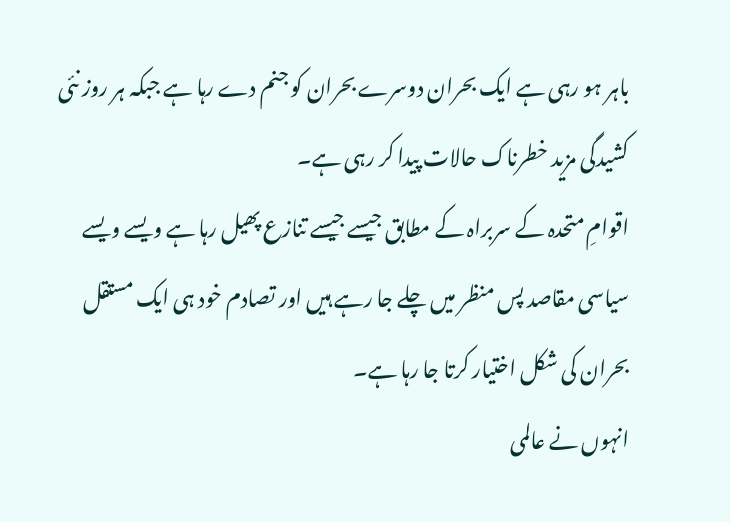باہر ہو رہی ہے ایک بحران دوسرے بحران کو جنم دے رہا ہے جبکہ ہر روز نئی کشیدگی مزید خطرناک حالات پیدا کر رہی ہے۔
اقوامِ متحدہ کے سربراہ کے مطابق جیسے جیسے تنازع پھیل رہا ہے ویسے ویسے سیاسی مقاصد پس منظر میں چلے جا رہے ہیں اور تصادم خود ہی ایک مستقل بحران کی شکل اختیار کرتا جا رہا ہے۔
انہوں نے عالمی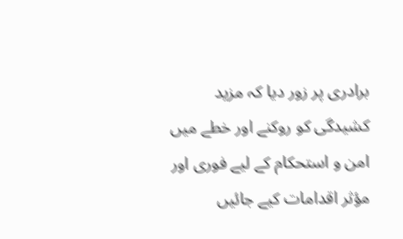برادری پر زور دیا کہ مزید کشیدگی کو روکنے اور خطے میں امن و استحکام کے لیے فوری اور مؤثر اقدامات کیے جائیں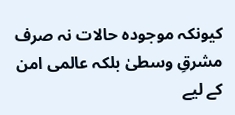کیونکہ موجودہ حالات نہ صرف مشرقِ وسطیٰ بلکہ عالمی امن کے لیے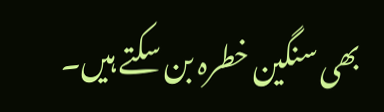بھی سنگین خطرہ بن سکتے ہیں۔